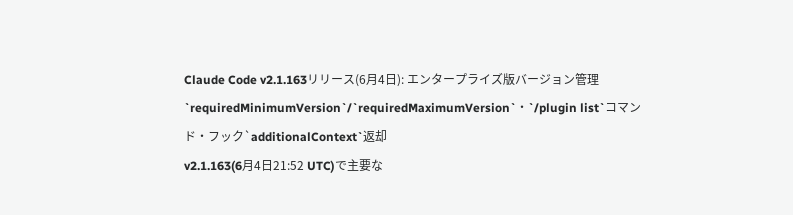Claude Code v2.1.163リリース(6月4日): エンタープライズ版バージョン管理 `requiredMinimumVersion`/`requiredMaximumVersion`・`/plugin list`コマンド・フック`additionalContext`返却
v2.1.163(6月4日21:52 UTC)で主要な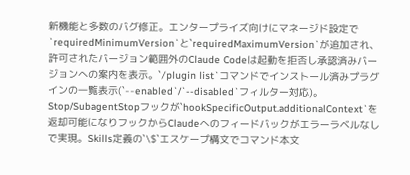新機能と多数のバグ修正。エンタープライズ向けにマネージド設定で`requiredMinimumVersion`と`requiredMaximumVersion`が追加され、許可されたバージョン範囲外のClaude Codeは起動を拒否し承認済みバージョンへの案内を表示。`/plugin list`コマンドでインストール済みプラグインの一覧表示(`--enabled`/`--disabled`フィルター対応)。Stop/SubagentStopフックが`hookSpecificOutput.additionalContext`を返却可能になりフックからClaudeへのフィードバックがエラーラベルなしで実現。Skills定義の`\$`エスケープ構文でコマンド本文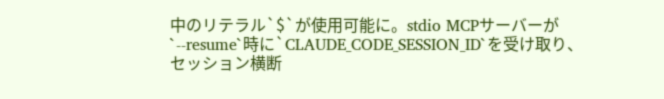中のリテラル`$`が使用可能に。stdio MCPサーバーが`--resume`時に`CLAUDE_CODE_SESSION_ID`を受け取り、セッション横断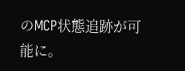のMCP状態追跡が可能に。